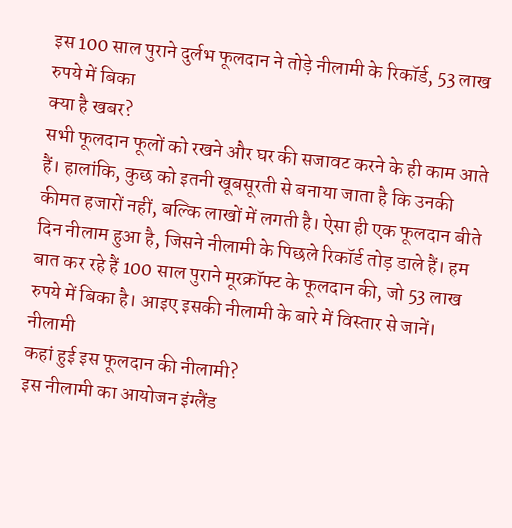इस 100 साल पुराने दुर्लभ फूलदान ने तोड़े नीलामी के रिकॉर्ड, 53 लाख रुपये में बिका
क्या है खबर?
सभी फूलदान फूलों को रखने और घर की सजावट करने के ही काम आते हैं। हालांकि, कुछ को इतनी खूबसूरती से बनाया जाता है कि उनकी कीमत हजारों नहीं, बल्कि लाखों में लगती है। ऐसा ही एक फूलदान बीते दिन नीलाम हुआ है, जिसने नीलामी के पिछले रिकॉर्ड तोड़ डाले हैं। हम बात कर रहे हैं 100 साल पुराने मूरक्रॉफ्ट के फूलदान की, जो 53 लाख रुपये में बिका है। आइए इसकी नीलामी के बारे में विस्तार से जानें।
नीलामी
कहां हुई इस फूलदान की नीलामी?
इस नीलामी का आयोजन इंग्लैंड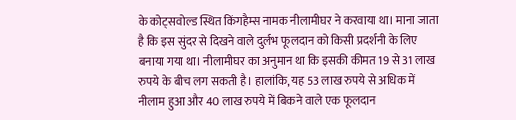के कोट्सवोल्ड स्थित किंगहैम्स नामक नीलामीघर ने करवाया था। माना जाता है कि इस सुंदर से दिखने वाले दुर्लभ फूलदान को किसी प्रदर्शनी के लिए बनाया गया था। नीलामीघर का अनुमान था कि इसकी कीमत 19 से 31 लाख रुपये के बीच लग सकती है। हालांकि, यह 53 लाख रुपये से अधिक में नीलाम हुआ और 40 लाख रुपये में बिकने वाले एक फूलदान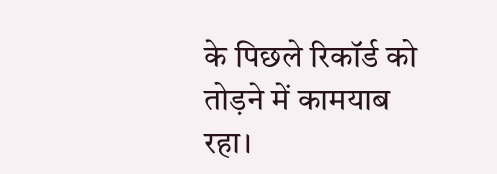के पिछले रिकॉर्ड को तोड़ने में कामयाब रहा।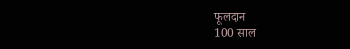फूलदान
100 साल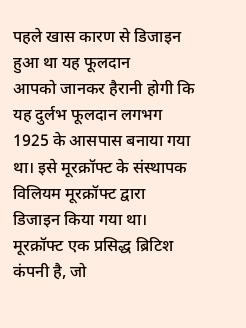पहले खास कारण से डिजाइन हुआ था यह फूलदान
आपको जानकर हैरानी होगी कि यह दुर्लभ फूलदान लगभग 1925 के आसपास बनाया गया था। इसे मूरक्रॉफ्ट के संस्थापक विलियम मूरक्रॉफ्ट द्वारा डिजाइन किया गया था। मूरक्रॉफ्ट एक प्रसिद्ध ब्रिटिश कंपनी है, जो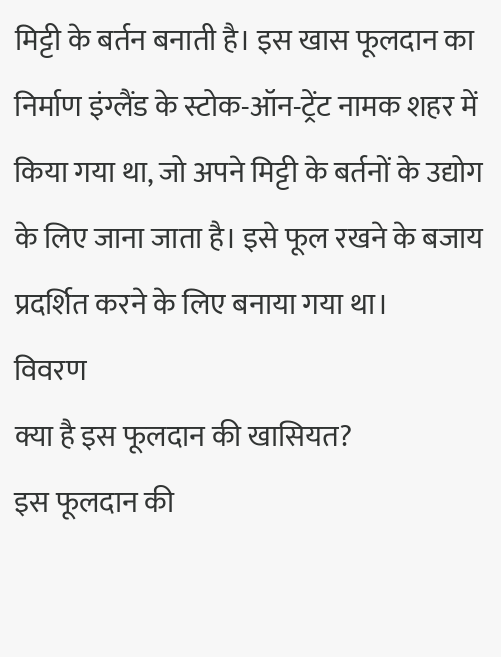मिट्टी के बर्तन बनाती है। इस खास फूलदान का निर्माण इंग्लैंड के स्टोक-ऑन-ट्रेंट नामक शहर में किया गया था, जो अपने मिट्टी के बर्तनों के उद्योग के लिए जाना जाता है। इसे फूल रखने के बजाय प्रदर्शित करने के लिए बनाया गया था।
विवरण
क्या है इस फूलदान की खासियत?
इस फूलदान की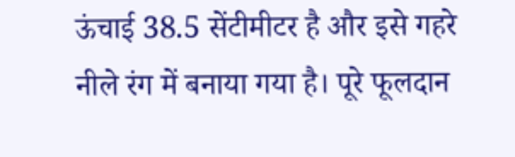ऊंचाई 38.5 सेंटीमीटर है और इसे गहरे नीले रंग में बनाया गया है। पूरे फूलदान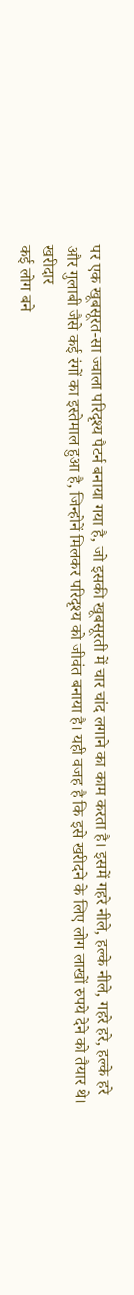पर एक खूबसूरत-सा ज्वाला परिदृश्य पैटर्न बनाया गया है, जो इसकी खूबसूरती में चार चांद लगाने का काम करता है। इसमें गहरे नीले, हल्के नीले, गहरे हरे, हल्के हरे और गुलाबी जैसे कई रंगों का इस्तेमाल हुआ है, जिन्होनें मिलकर परिदृश्य को जीवंत बनाया है। यही वजह है कि इसे खरीदने के लिए लोग लाखों रुपये देने को तैयार थे।
खरीदार
कई लोग बने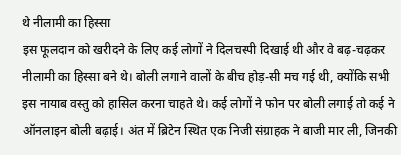थे नीलामी का हिस्सा
इस फूलदान को खरीदने के लिए कई लोगों ने दिलचस्पी दिखाई थी और वे बढ़-चढ़कर नीलामी का हिस्सा बने थे। बोली लगाने वालों के बीच होड़-सी मच गई थी, क्योंकि सभी इस नायाब वस्तु को हासिल करना चाहते थे। कई लोगों ने फोन पर बोली लगाई तो कई ने ऑनलाइन बोली बढ़ाई। अंत में ब्रिटेन स्थित एक निजी संग्राहक ने बाजी मार ली, जिनकी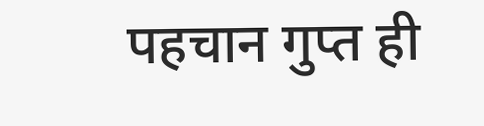पहचान गुप्त ही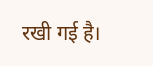रखी गई है।